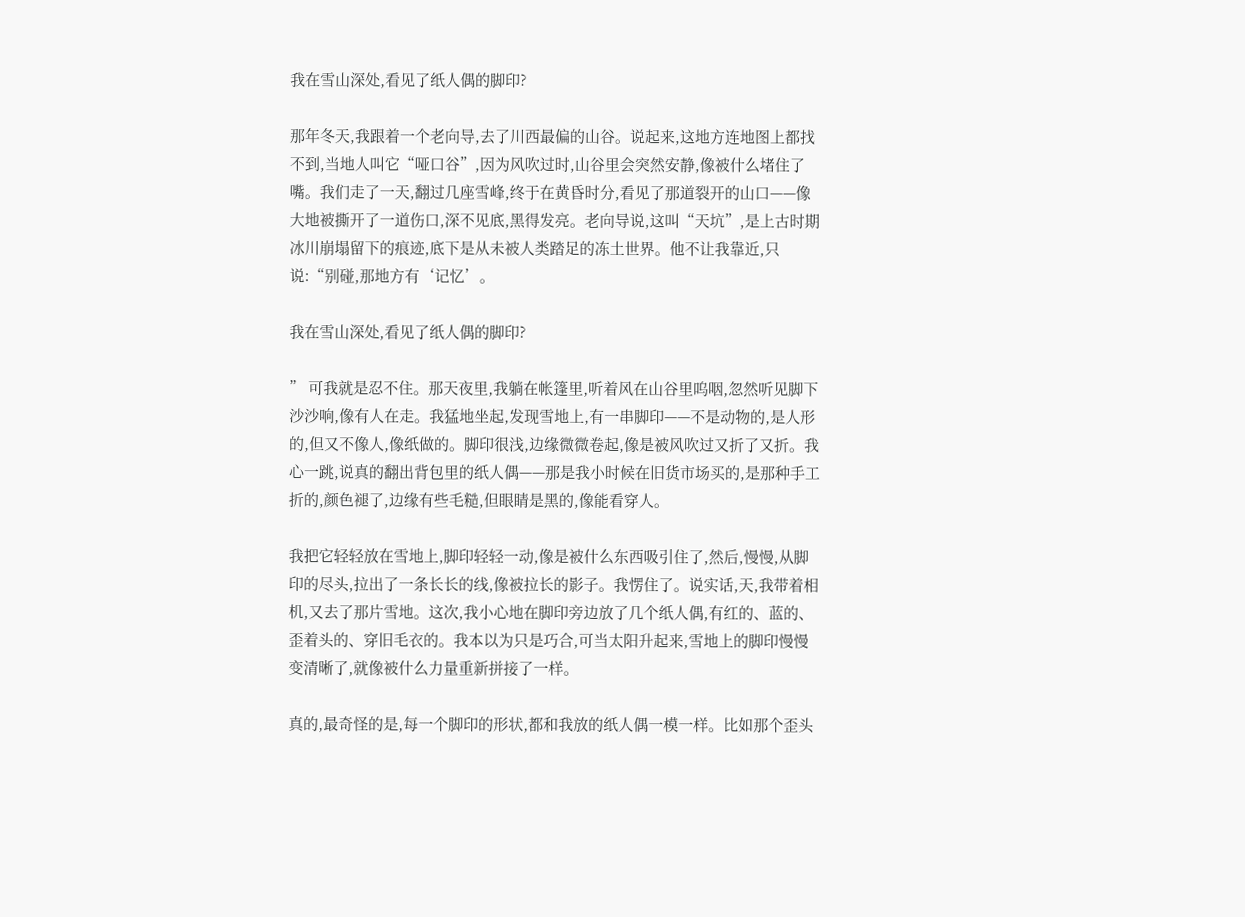我在雪山深处,看见了纸人偶的脚印?

那年冬天,我跟着一个老向导,去了川西最偏的山谷。说起来,这地方连地图上都找不到,当地人叫它“哑口谷”,因为风吹过时,山谷里会突然安静,像被什么堵住了嘴。我们走了一天,翻过几座雪峰,终于在黄昏时分,看见了那道裂开的山口——像大地被撕开了一道伤口,深不见底,黑得发亮。老向导说,这叫“天坑”,是上古时期冰川崩塌留下的痕迹,底下是从未被人类踏足的冻土世界。他不让我靠近,只说:“别碰,那地方有‘记忆’。

我在雪山深处,看见了纸人偶的脚印?

” 可我就是忍不住。那天夜里,我躺在帐篷里,听着风在山谷里呜咽,忽然听见脚下沙沙响,像有人在走。我猛地坐起,发现雪地上,有一串脚印——不是动物的,是人形的,但又不像人,像纸做的。脚印很浅,边缘微微卷起,像是被风吹过又折了又折。我心一跳,说真的翻出背包里的纸人偶——那是我小时候在旧货市场买的,是那种手工折的,颜色褪了,边缘有些毛糙,但眼睛是黑的,像能看穿人。

我把它轻轻放在雪地上,脚印轻轻一动,像是被什么东西吸引住了,然后,慢慢,从脚印的尽头,拉出了一条长长的线,像被拉长的影子。我愣住了。说实话,天,我带着相机,又去了那片雪地。这次,我小心地在脚印旁边放了几个纸人偶,有红的、蓝的、歪着头的、穿旧毛衣的。我本以为只是巧合,可当太阳升起来,雪地上的脚印慢慢变清晰了,就像被什么力量重新拼接了一样。

真的,最奇怪的是,每一个脚印的形状,都和我放的纸人偶一模一样。比如那个歪头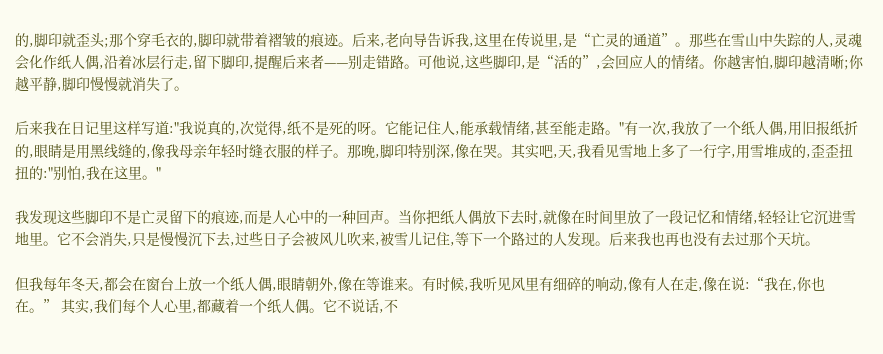的,脚印就歪头;那个穿毛衣的,脚印就带着褶皱的痕迹。后来,老向导告诉我,这里在传说里,是“亡灵的通道”。那些在雪山中失踪的人,灵魂会化作纸人偶,沿着冰层行走,留下脚印,提醒后来者——别走错路。可他说,这些脚印,是“活的”,会回应人的情绪。你越害怕,脚印越清晰;你越平静,脚印慢慢就消失了。

后来我在日记里这样写道:"我说真的,次觉得,纸不是死的呀。它能记住人,能承载情绪,甚至能走路。"有一次,我放了一个纸人偶,用旧报纸折的,眼睛是用黑线缝的,像我母亲年轻时缝衣服的样子。那晚,脚印特别深,像在哭。其实吧,天,我看见雪地上多了一行字,用雪堆成的,歪歪扭扭的:"别怕,我在这里。"

我发现这些脚印不是亡灵留下的痕迹,而是人心中的一种回声。当你把纸人偶放下去时,就像在时间里放了一段记忆和情绪,轻轻让它沉进雪地里。它不会消失,只是慢慢沉下去,过些日子会被风儿吹来,被雪儿记住,等下一个路过的人发现。后来我也再也没有去过那个天坑。

但我每年冬天,都会在窗台上放一个纸人偶,眼睛朝外,像在等谁来。有时候,我听见风里有细碎的响动,像有人在走,像在说:“我在,你也在。” 其实,我们每个人心里,都藏着一个纸人偶。它不说话,不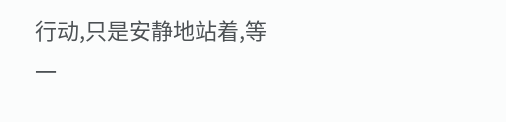行动,只是安静地站着,等一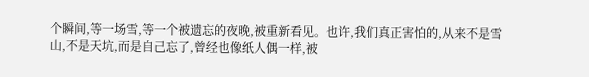个瞬间,等一场雪,等一个被遗忘的夜晚,被重新看见。也许,我们真正害怕的,从来不是雪山,不是天坑,而是自己忘了,曾经也像纸人偶一样,被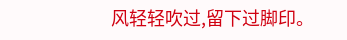风轻轻吹过,留下过脚印。